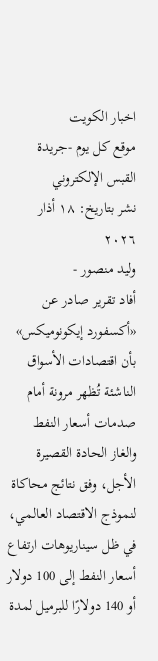اخبار الكويت
موقع كل يوم -جريدة القبس الإلكتروني
نشر بتاريخ: ١٨ أذار ٢٠٢٦
وليد منصور -
أفاد تقرير صادر عن «أكسفورد إيكونوميكس» بأن اقتصادات الأسواق الناشئة تُظهر مرونة أمام صدمات أسعار النفط والغاز الحادة القصيرة الأجل، وفق نتائج محاكاة لنموذج الاقتصاد العالمي، في ظل سيناريوهات ارتفاع أسعار النفط إلى 100 دولار أو 140 دولارًا للبرميل لمدة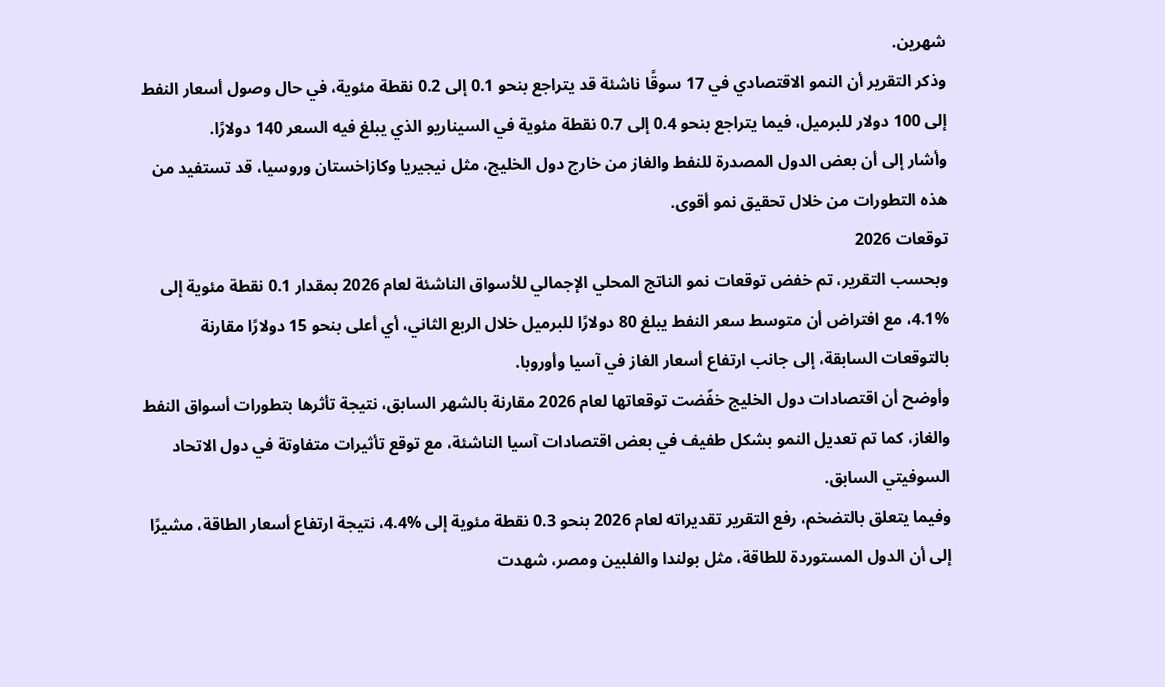شهرين.
وذكر التقرير أن النمو الاقتصادي في 17 سوقًا ناشئة قد يتراجع بنحو 0.1 إلى 0.2 نقطة مئوية، في حال وصول أسعار النفط إلى 100 دولار للبرميل، فيما يتراجع بنحو 0.4 إلى 0.7 نقطة مئوية في السيناريو الذي يبلغ فيه السعر 140 دولارًا.
وأشار إلى أن بعض الدول المصدرة للنفط والغاز من خارج دول الخليج، مثل نيجيريا وكازاخستان وروسيا، قد تستفيد من هذه التطورات من خلال تحقيق نمو أقوى.
توقعات 2026
وبحسب التقرير، تم خفض توقعات نمو الناتج المحلي الإجمالي للأسواق الناشئة لعام 2026 بمقدار 0.1 نقطة مئوية إلى %4.1، مع افتراض أن متوسط سعر النفط يبلغ 80 دولارًا للبرميل خلال الربع الثاني، أي أعلى بنحو 15 دولارًا مقارنة بالتوقعات السابقة، إلى جانب ارتفاع أسعار الغاز في آسيا وأوروبا.
وأوضح أن اقتصادات دول الخليج خفّضت توقعاتها لعام 2026 مقارنة بالشهر السابق، نتيجة تأثرها بتطورات أسواق النفط والغاز، كما تم تعديل النمو بشكل طفيف في بعض اقتصادات آسيا الناشئة، مع توقع تأثيرات متفاوتة في دول الاتحاد السوفيتي السابق.
وفيما يتعلق بالتضخم، رفع التقرير تقديراته لعام 2026 بنحو 0.3 نقطة مئوية إلى %4.4، نتيجة ارتفاع أسعار الطاقة، مشيرًا إلى أن الدول المستوردة للطاقة، مثل بولندا والفلبين ومصر، شهدت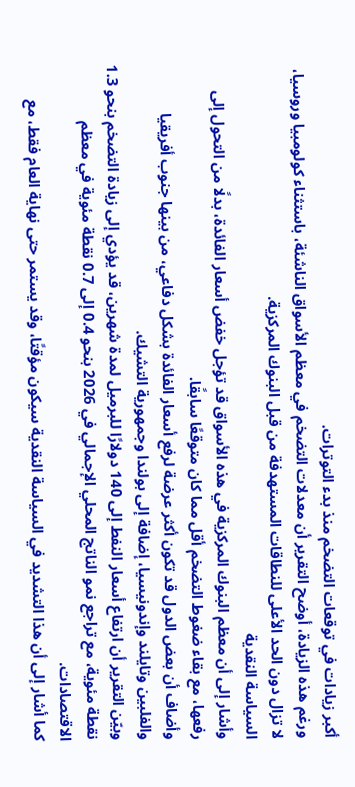أكبر زيادات في توقعات التضخم منذ بدء التوترات.
ورغم هذه الزيادة، أوضح التقرير أن معدلات التضخم في معظم الأسواق الناشئة، باستثناء كولومبيا وروسيا، لا تزال دون الحد الأعلى للنطاقات المستهدفة من قبل البنوك المركزية.
السياسة النقدية
وأشار إلى أن معظم البنوك المركزية في هذه الأسواق قد تؤجل خفض أسعار الفائدة، بدلًا من التحول إلى رفعها، مع بقاء ضغوط التضخم أقل مما كان متوقعًا سابقًا.
وأضاف أن بعض الدول قد تكون أكثر عرضة لرفع أسعار الفائدة بشكل دفاعي، من بينها جنوب أفريقيا والفلبين وتايلند وإندونيسيا، إضافة إلى بولندا وجمهورية التشيك.
وبيّن التقرير أن ارتفاع أسعار النفط إلى 140 دولارًا للبرميل لمدة شهرين، قد يؤدي إلى زيادة التضخم بنحو 1.3 نقطة مئوية، مع تراجع نمو الناتج المحلي الإجمالي في 2026 بنحو 0.4 إلى 0.7 نقطة مئوية في معظم الاقتصادات.
كما أشار إلى أن هذا التشديد في السياسة النقدية سيكون مؤقتًا، وقد يستمر حتى نهاية العام فقط، مع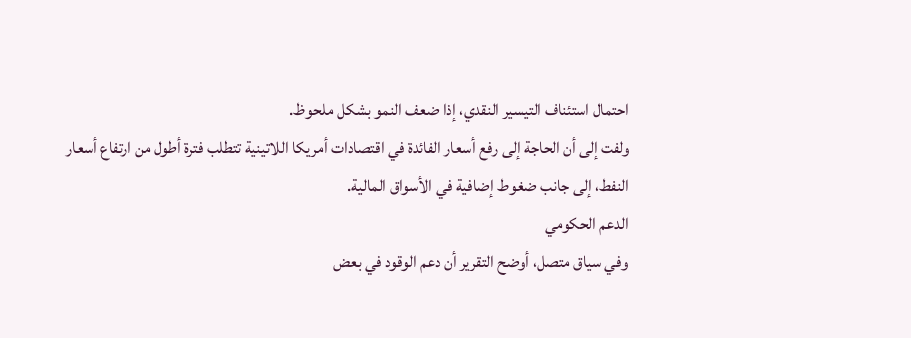احتمال استئناف التيسير النقدي، إذا ضعف النمو بشكل ملحوظ.
ولفت إلى أن الحاجة إلى رفع أسعار الفائدة في اقتصادات أمريكا اللاتينية تتطلب فترة أطول من ارتفاع أسعار النفط، إلى جانب ضغوط إضافية في الأسواق المالية.
الدعم الحكومي
وفي سياق متصل، أوضح التقرير أن دعم الوقود في بعض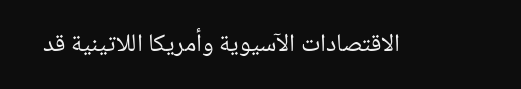الاقتصادات الآسيوية وأمريكا اللاتينية قد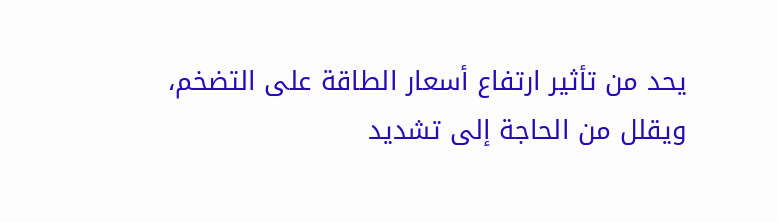يحد من تأثير ارتفاع أسعار الطاقة على التضخم، ويقلل من الحاجة إلى تشديد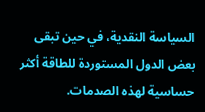السياسة النقدية، في حين تبقى بعض الدول المستوردة للطاقة أكثر حساسية لهذه الصدمات.